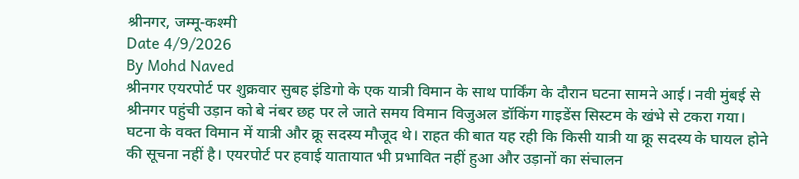श्रीनगर, जम्मू-कश्मी
Date 4/9/2026
By Mohd Naved
श्रीनगर एयरपोर्ट पर शुक्रवार सुबह इंडिगो के एक यात्री विमान के साथ पार्किंग के दौरान घटना सामने आई। नवी मुंबई से श्रीनगर पहुंची उड़ान को बे नंबर छह पर ले जाते समय विमान विजुअल डॉकिंग गाइडेंस सिस्टम के खंभे से टकरा गया।
घटना के वक्त विमान में यात्री और क्रू सदस्य मौजूद थे। राहत की बात यह रही कि किसी यात्री या क्रू सदस्य के घायल होने की सूचना नहीं है। एयरपोर्ट पर हवाई यातायात भी प्रभावित नहीं हुआ और उड़ानों का संचालन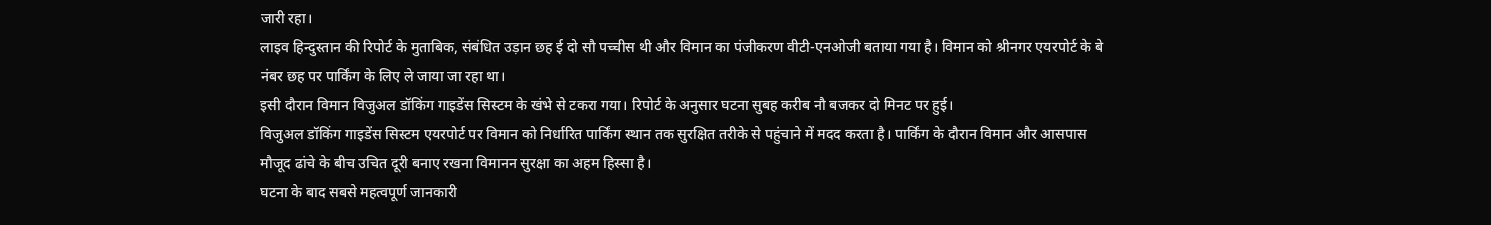जारी रहा।
लाइव हिन्दुस्तान की रिपोर्ट के मुताबिक, संबंधित उड़ान छह ई दो सौ पच्चीस थी और विमान का पंजीकरण वीटी-एनओजी बताया गया है। विमान को श्रीनगर एयरपोर्ट के बे नंबर छह पर पार्किंग के लिए ले जाया जा रहा था।
इसी दौरान विमान विजुअल डॉकिंग गाइडेंस सिस्टम के खंभे से टकरा गया। रिपोर्ट के अनुसार घटना सुबह करीब नौ बजकर दो मिनट पर हुई।
विजुअल डॉकिंग गाइडेंस सिस्टम एयरपोर्ट पर विमान को निर्धारित पार्किंग स्थान तक सुरक्षित तरीके से पहुंचाने में मदद करता है। पार्किंग के दौरान विमान और आसपास मौजूद ढांचे के बीच उचित दूरी बनाए रखना विमानन सुरक्षा का अहम हिस्सा है।
घटना के बाद सबसे महत्वपूर्ण जानकारी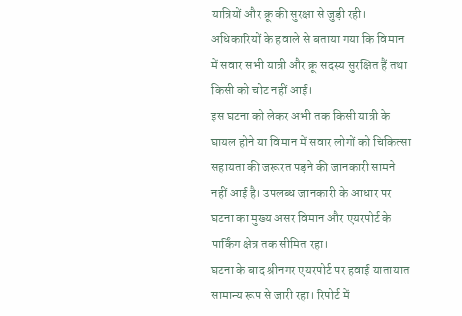यात्रियों और क्रू की सुरक्षा से जुड़ी रही। अधिकारियों के हवाले से बताया गया कि विमान में सवार सभी यात्री और क्रू सदस्य सुरक्षित हैं तथा किसी को चोट नहीं आई।
इस घटना को लेकर अभी तक किसी यात्री के घायल होने या विमान में सवार लोगों को चिकित्सा सहायता की जरूरत पड़ने की जानकारी सामने नहीं आई है। उपलब्ध जानकारी के आधार पर घटना का मुख्य असर विमान और एयरपोर्ट के पार्किंग क्षेत्र तक सीमित रहा।
घटना के बाद श्रीनगर एयरपोर्ट पर हवाई यातायात सामान्य रूप से जारी रहा। रिपोर्ट में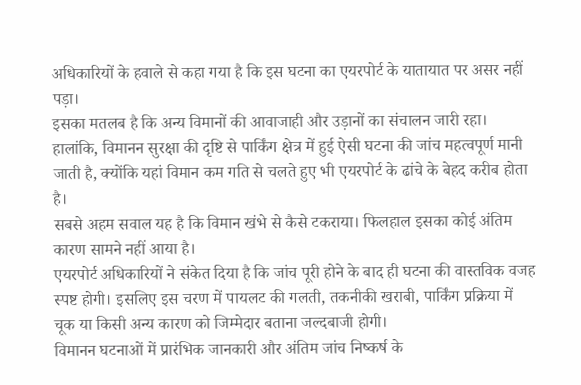अधिकारियों के हवाले से कहा गया है कि इस घटना का एयरपोर्ट के यातायात पर असर नहीं पड़ा।
इसका मतलब है कि अन्य विमानों की आवाजाही और उड़ानों का संचालन जारी रहा। हालांकि, विमानन सुरक्षा की दृष्टि से पार्किंग क्षेत्र में हुई ऐसी घटना की जांच महत्वपूर्ण मानी जाती है, क्योंकि यहां विमान कम गति से चलते हुए भी एयरपोर्ट के ढांचे के बेहद करीब होता है।
सबसे अहम सवाल यह है कि विमान खंभे से कैसे टकराया। फिलहाल इसका कोई अंतिम कारण सामने नहीं आया है।
एयरपोर्ट अधिकारियों ने संकेत दिया है कि जांच पूरी होने के बाद ही घटना की वास्तविक वजह स्पष्ट होगी। इसलिए इस चरण में पायलट की गलती, तकनीकी खराबी, पार्किंग प्रक्रिया में चूक या किसी अन्य कारण को जिम्मेदार बताना जल्दबाजी होगी।
विमानन घटनाओं में प्रारंभिक जानकारी और अंतिम जांच निष्कर्ष के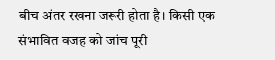बीच अंतर रखना जरूरी होता है। किसी एक संभावित वजह को जांच पूरी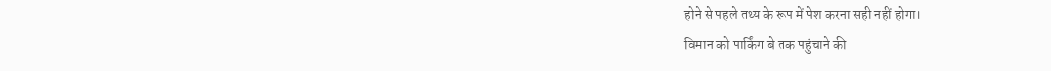होने से पहले तथ्य के रूप में पेश करना सही नहीं होगा।
विमान को पार्किंग बे तक पहुंचाने की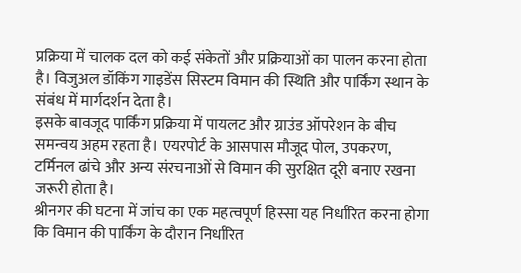प्रक्रिया में चालक दल को कई संकेतों और प्रक्रियाओं का पालन करना होता है। विजुअल डॉकिंग गाइडेंस सिस्टम विमान की स्थिति और पार्किंग स्थान के संबंध में मार्गदर्शन देता है।
इसके बावजूद पार्किंग प्रक्रिया में पायलट और ग्राउंड ऑपरेशन के बीच समन्वय अहम रहता है। एयरपोर्ट के आसपास मौजूद पोल, उपकरण, टर्मिनल ढांचे और अन्य संरचनाओं से विमान की सुरक्षित दूरी बनाए रखना जरूरी होता है।
श्रीनगर की घटना में जांच का एक महत्वपूर्ण हिस्सा यह निर्धारित करना होगा कि विमान की पार्किंग के दौरान निर्धारित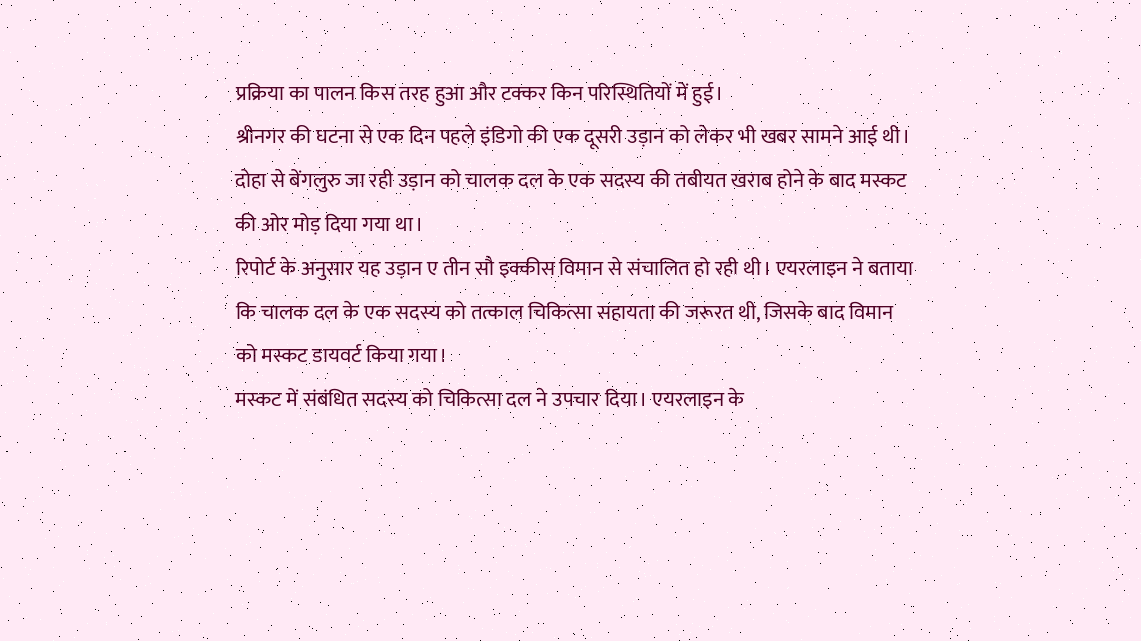प्रक्रिया का पालन किस तरह हुआ और टक्कर किन परिस्थितियों में हुई।
श्रीनगर की घटना से एक दिन पहले इंडिगो की एक दूसरी उड़ान को लेकर भी खबर सामने आई थी। दोहा से बेंगलुरु जा रही उड़ान को चालक दल के एक सदस्य की तबीयत खराब होने के बाद मस्कट की ओर मोड़ दिया गया था।
रिपोर्ट के अनुसार यह उड़ान ए तीन सौ इक्कीस विमान से संचालित हो रही थी। एयरलाइन ने बताया कि चालक दल के एक सदस्य को तत्काल चिकित्सा सहायता की जरूरत थी, जिसके बाद विमान को मस्कट डायवर्ट किया गया।
मस्कट में संबंधित सदस्य को चिकित्सा दल ने उपचार दिया। एयरलाइन के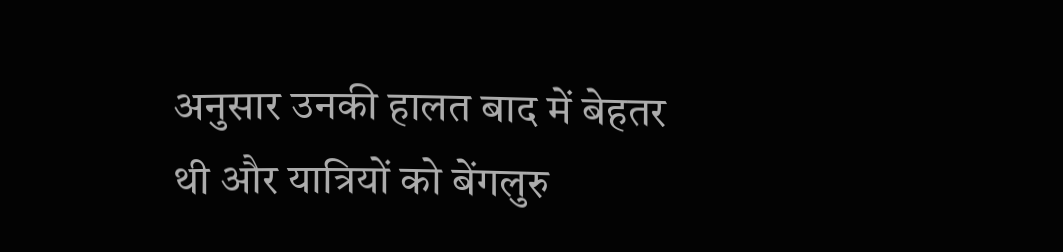अनुसार उनकी हालत बाद में बेहतर थी और यात्रियों को बेंगलुरु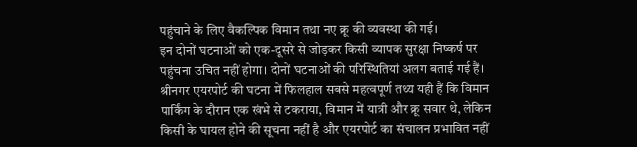पहुंचाने के लिए वैकल्पिक विमान तथा नए क्रू की व्यवस्था की गई।
इन दोनों घटनाओं को एक-दूसरे से जोड़कर किसी व्यापक सुरक्षा निष्कर्ष पर पहुंचना उचित नहीं होगा। दोनों घटनाओं की परिस्थितियां अलग बताई गई हैं।
श्रीनगर एयरपोर्ट की घटना में फिलहाल सबसे महत्वपूर्ण तथ्य यही हैं कि विमान पार्किंग के दौरान एक खंभे से टकराया, विमान में यात्री और क्रू सवार थे, लेकिन किसी के घायल होने की सूचना नहीं है और एयरपोर्ट का संचालन प्रभावित नहीं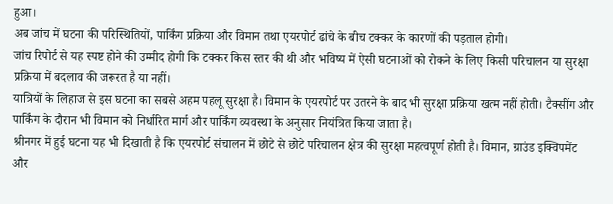हुआ।
अब जांच में घटना की परिस्थितियों, पार्किंग प्रक्रिया और विमान तथा एयरपोर्ट ढांचे के बीच टक्कर के कारणों की पड़ताल होगी।
जांच रिपोर्ट से यह स्पष्ट होने की उम्मीद होगी कि टक्कर किस स्तर की थी और भविष्य में ऐसी घटनाओं को रोकने के लिए किसी परिचालन या सुरक्षा प्रक्रिया में बदलाव की जरूरत है या नहीं।
यात्रियों के लिहाज से इस घटना का सबसे अहम पहलू सुरक्षा है। विमान के एयरपोर्ट पर उतरने के बाद भी सुरक्षा प्रक्रिया खत्म नहीं होती। टैक्सींग और पार्किंग के दौरान भी विमान को निर्धारित मार्ग और पार्किंग व्यवस्था के अनुसार नियंत्रित किया जाता है।
श्रीनगर में हुई घटना यह भी दिखाती है कि एयरपोर्ट संचालन में छोटे से छोटे परिचालन क्षेत्र की सुरक्षा महत्वपूर्ण होती है। विमान, ग्राउंड इक्विपमेंट और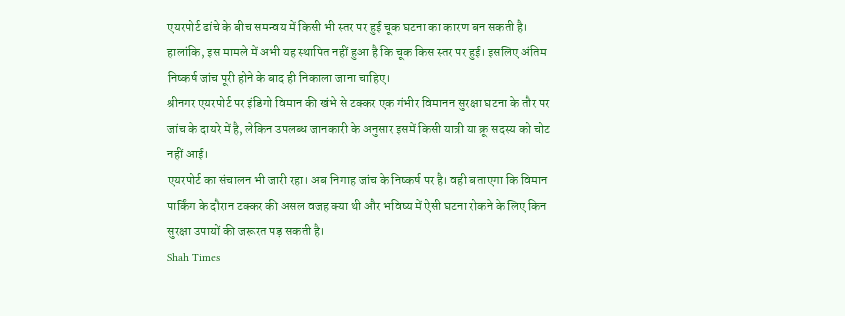एयरपोर्ट ढांचे के बीच समन्वय में किसी भी स्तर पर हुई चूक घटना का कारण बन सकती है।
हालांकि, इस मामले में अभी यह स्थापित नहीं हुआ है कि चूक किस स्तर पर हुई। इसलिए अंतिम निष्कर्ष जांच पूरी होने के बाद ही निकाला जाना चाहिए।
श्रीनगर एयरपोर्ट पर इंडिगो विमान की खंभे से टक्कर एक गंभीर विमानन सुरक्षा घटना के तौर पर जांच के दायरे में है, लेकिन उपलब्ध जानकारी के अनुसार इसमें किसी यात्री या क्रू सदस्य को चोट नहीं आई।
एयरपोर्ट का संचालन भी जारी रहा। अब निगाह जांच के निष्कर्ष पर है। वही बताएगा कि विमान पार्किंग के दौरान टक्कर की असल वजह क्या थी और भविष्य में ऐसी घटना रोकने के लिए किन सुरक्षा उपायों की जरूरत पड़ सकती है।
Shah Times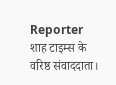Reporter
शाह टाइम्स के वरिष्ठ संवाददाता।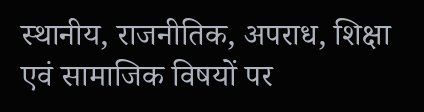स्थानीय, राजनीतिक, अपराध, शिक्षा एवं सामाजिक विषयों पर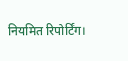नियमित रिपोर्टिंग।